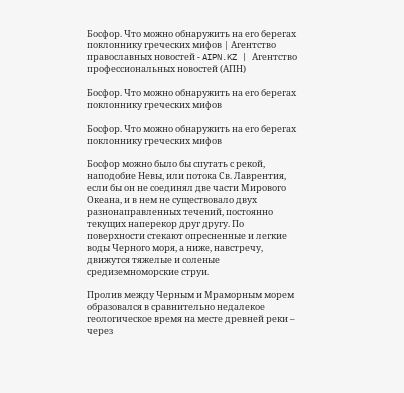Босфор. Что можно обнаружить на его берегах поклоннику греческих мифов | Агентство православных новостей - AIPN.KZ | Агентство профессиональных новостей (АПН)

Босфор. Что можно обнаружить на его берегах поклоннику греческих мифов

Босфор. Что можно обнаружить на его берегах поклоннику греческих мифов

Босфор можно было бы спутать с рекой, наподобие Невы, или потока Св. Лаврентия, если бы он не соединял две части Мирового Океана, и в нем не существовало двух разнонаправленных течений, постоянно текущих наперекор друг другу. По поверхности стекают опресненные и легкие воды Черного моря, а ниже, навстречу, движутся тяжелые и соленые средиземноморские струи.

Пролив между Черным и Мраморным морем образовался в сравнительно недалекое геологическое время на месте древней реки – через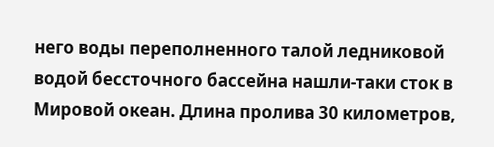него воды переполненного талой ледниковой водой бессточного бассейна нашли-таки сток в Мировой океан. Длина пролива 30 километров,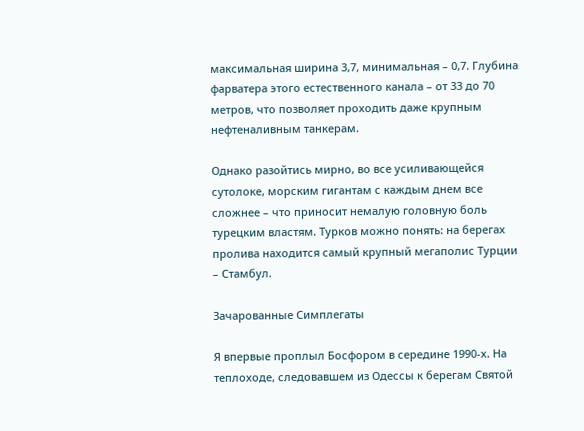максимальная ширина 3,7, минимальная – 0,7. Глубина фарватера этого естественного канала – от 33 до 70 метров, что позволяет проходить даже крупным нефтеналивным танкерам.

Однако разойтись мирно, во все усиливающейся сутолоке, морским гигантам с каждым днем все сложнее – что приносит немалую головную боль турецким властям. Турков можно понять: на берегах пролива находится самый крупный мегаполис Турции – Стамбул.

Зачарованные Симплегаты

Я впервые проплыл Босфором в середине 1990-х. На теплоходе, следовавшем из Одессы к берегам Святой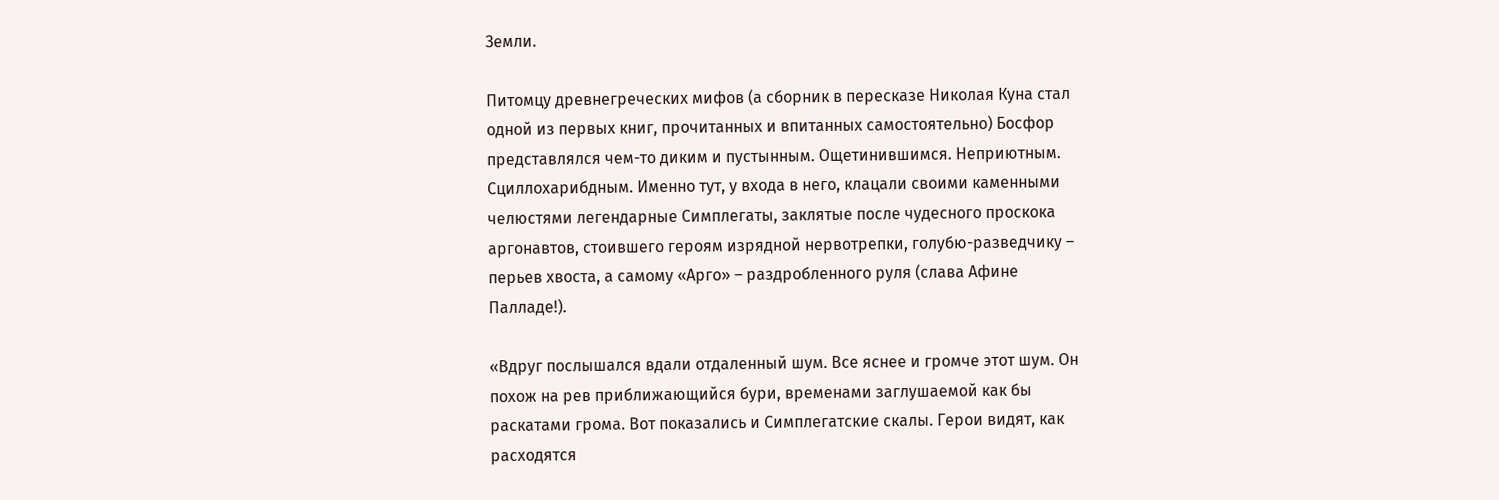Земли.

Питомцу древнегреческих мифов (а сборник в пересказе Николая Куна стал одной из первых книг, прочитанных и впитанных самостоятельно) Босфор представлялся чем-то диким и пустынным. Ощетинившимся. Неприютным. Сциллохарибдным. Именно тут, у входа в него, клацали своими каменными челюстями легендарные Симплегаты, заклятые после чудесного проскока аргонавтов, стоившего героям изрядной нервотрепки, голубю-разведчику – перьев хвоста, а самому «Арго» – раздробленного руля (слава Афине Палладе!).

«Вдруг послышался вдали отдаленный шум. Все яснее и громче этот шум. Он похож на рев приближающийся бури, временами заглушаемой как бы раскатами грома. Вот показались и Симплегатские скалы. Герои видят, как расходятся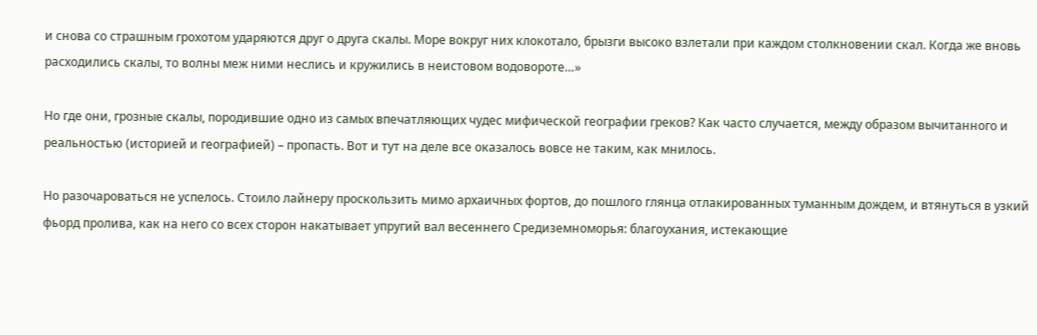и снова со страшным грохотом ударяются друг о друга скалы. Море вокруг них клокотало, брызги высоко взлетали при каждом столкновении скал. Когда же вновь расходились скалы, то волны меж ними неслись и кружились в неистовом водовороте…»

Но где они, грозные скалы, породившие одно из самых впечатляющих чудес мифической географии греков? Как часто случается, между образом вычитанного и реальностью (историей и географией) – пропасть. Вот и тут на деле все оказалось вовсе не таким, как мнилось.

Но разочароваться не успелось. Стоило лайнеру проскользить мимо архаичных фортов, до пошлого глянца отлакированных туманным дождем, и втянуться в узкий фьорд пролива, как на него со всех сторон накатывает упругий вал весеннего Средиземноморья: благоухания, истекающие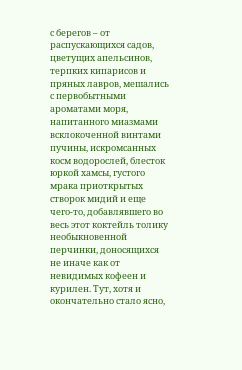с берегов – от распускающихся садов, цветущих апельсинов, терпких кипарисов и пряных лавров, мешались с первобытными ароматами моря, напитанного миазмами всклокоченной винтами пучины, искромсанных косм водорослей, блесток юркой хамсы, густого мрака приоткрытых створок мидий и еще чего-то, добавлявшего во весь этот коктейль толику необыкновенной перчинки, доносящихся не иначе как от невидимых кофеен и курилен. Тут, хотя и окончательно стало ясно,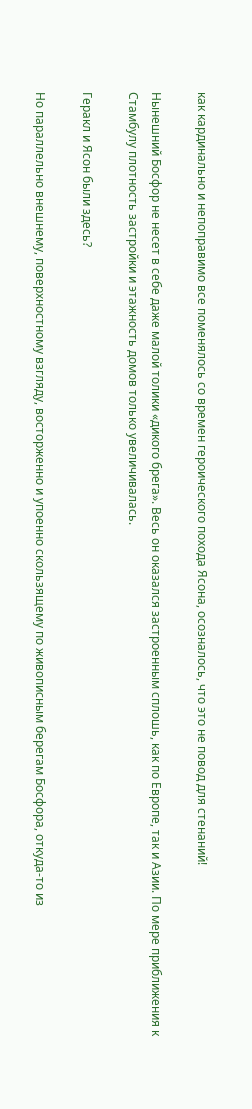как кардинально и непоправимо все поменялось со времен героического похода Ясона, осозналось, что это не повод для стенаний!

Нынешний Босфор не несет в себе даже малой толики «дикого брега». Весь он оказался застроенным сплошь, как по Европе, так и Азии. По мере приближения к Стамбулу плотность застройки и этажность домов только увеличивалась.

Геракл и Ясон были здесь?

Но параллельно внешнему, поверхностному взгляду, восторженно и упоенно скользящему по живописным берегам Босфора, откуда-то из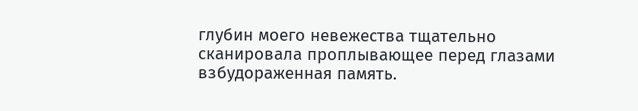глубин моего невежества тщательно сканировала проплывающее перед глазами взбудораженная память.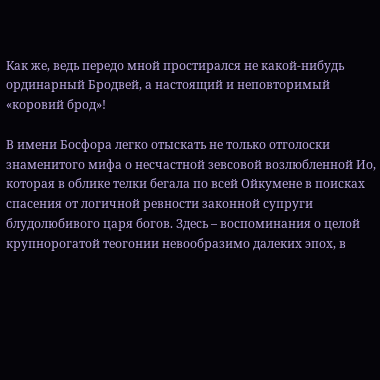Как же, ведь передо мной простирался не какой-нибудь ординарный Бродвей, а настоящий и неповторимый «коровий брод»!

В имени Босфора легко отыскать не только отголоски знаменитого мифа о несчастной зевсовой возлюбленной Ио, которая в облике телки бегала по всей Ойкумене в поисках спасения от логичной ревности законной супруги блудолюбивого царя богов. Здесь – воспоминания о целой крупнорогатой теогонии невообразимо далеких эпох, в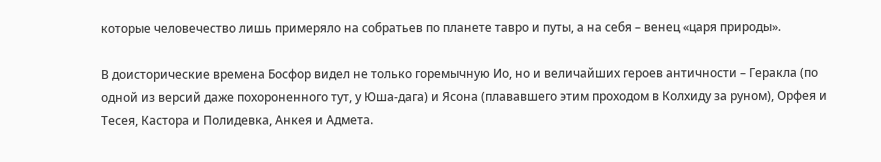которые человечество лишь примеряло на собратьев по планете тавро и путы, а на себя – венец «царя природы».

В доисторические времена Босфор видел не только горемычную Ио, но и величайших героев античности – Геракла (по одной из версий даже похороненного тут, у Юша-дага) и Ясона (плававшего этим проходом в Колхиду за руном), Орфея и Тесея, Кастора и Полидевка, Анкея и Адмета.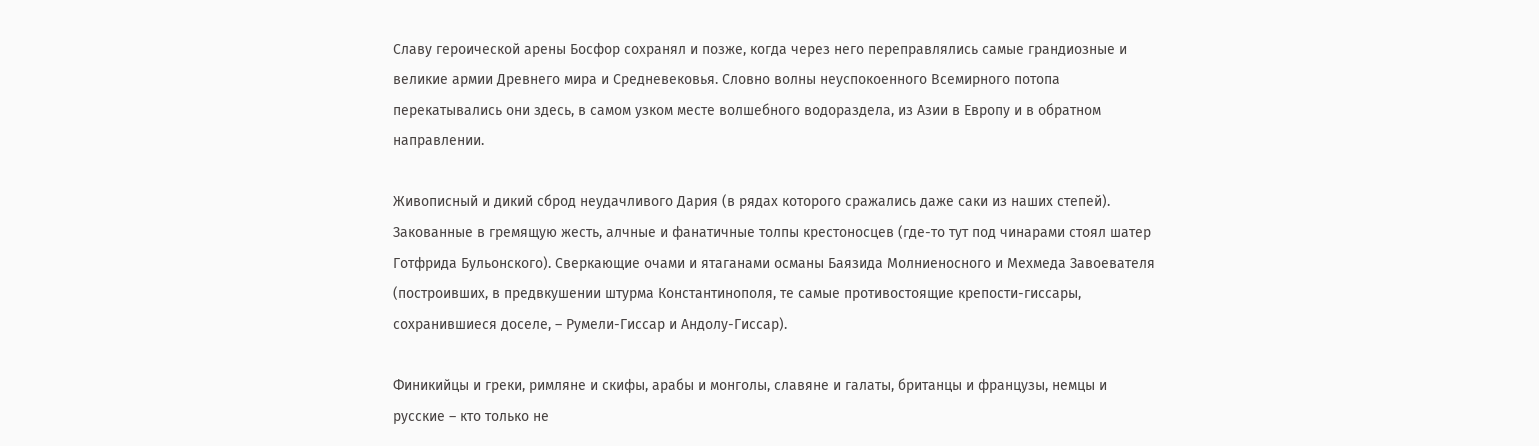Славу героической арены Босфор сохранял и позже, когда через него переправлялись самые грандиозные и великие армии Древнего мира и Средневековья. Словно волны неуспокоенного Всемирного потопа перекатывались они здесь, в самом узком месте волшебного водораздела, из Азии в Европу и в обратном направлении.

Живописный и дикий сброд неудачливого Дария (в рядах которого сражались даже саки из наших степей). Закованные в гремящую жесть, алчные и фанатичные толпы крестоносцев (где-то тут под чинарами стоял шатер Готфрида Бульонского). Сверкающие очами и ятаганами османы Баязида Молниеносного и Мехмеда Завоевателя (построивших, в предвкушении штурма Константинополя, те самые противостоящие крепости-гиссары, сохранившиеся доселе, – Румели-Гиссар и Андолу-Гиссар).

Финикийцы и греки, римляне и скифы, арабы и монголы, славяне и галаты, британцы и французы, немцы и русские – кто только не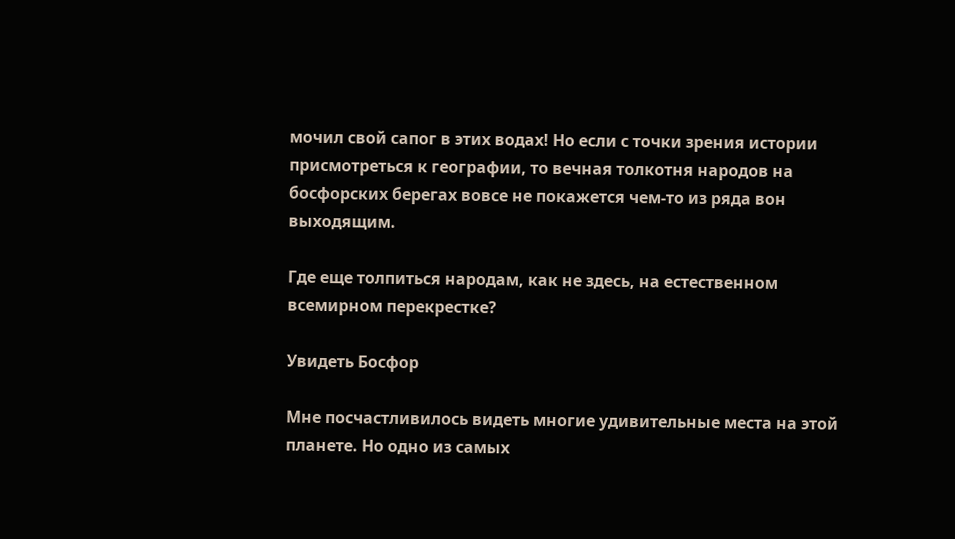мочил свой сапог в этих водах! Но если с точки зрения истории присмотреться к географии, то вечная толкотня народов на босфорских берегах вовсе не покажется чем-то из ряда вон выходящим.

Где еще толпиться народам, как не здесь, на естественном всемирном перекрестке?

Увидеть Босфор

Мне посчастливилось видеть многие удивительные места на этой планете. Но одно из самых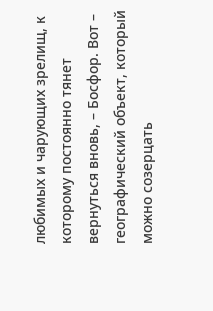любимых и чарующих зрелищ, к которому постоянно тянет вернуться вновь, – Босфор. Вот – географический объект, который можно созерцать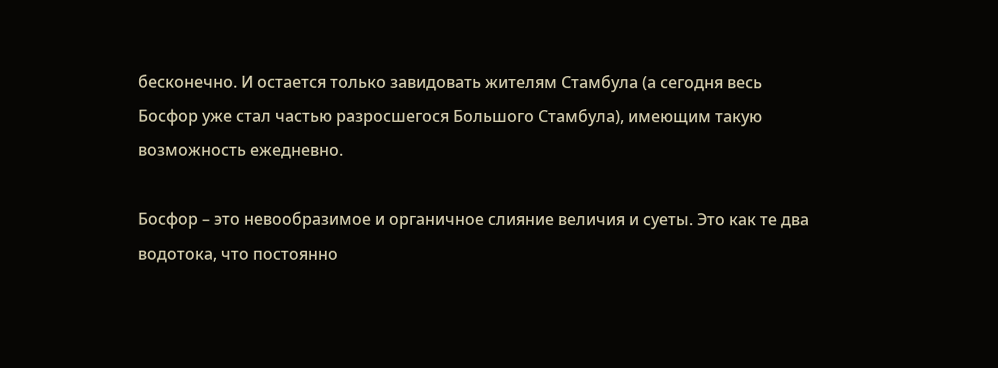бесконечно. И остается только завидовать жителям Стамбула (а сегодня весь Босфор уже стал частью разросшегося Большого Стамбула), имеющим такую возможность ежедневно.

Босфор – это невообразимое и органичное слияние величия и суеты. Это как те два водотока, что постоянно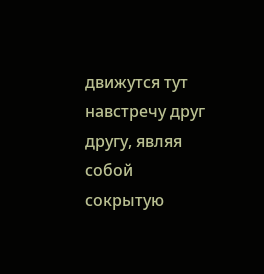движутся тут навстречу друг другу, являя собой сокрытую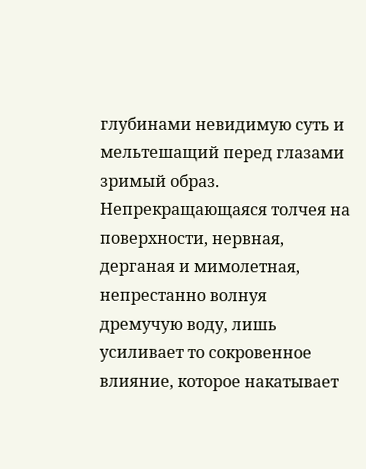глубинами невидимую суть и мельтешащий перед глазами зримый образ. Непрекращающаяся толчея на поверхности, нервная, дерганая и мимолетная, непрестанно волнуя дремучую воду, лишь усиливает то сокровенное влияние, которое накатывает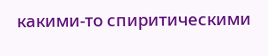какими-то спиритическими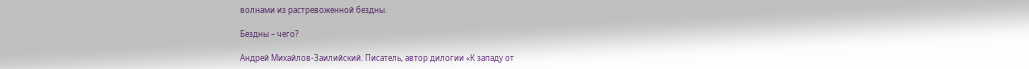волнами из растревоженной бездны.

Бездны – чего?

Андрей Михайлов-Заилийский. Писатель, автор дилогии «К западу от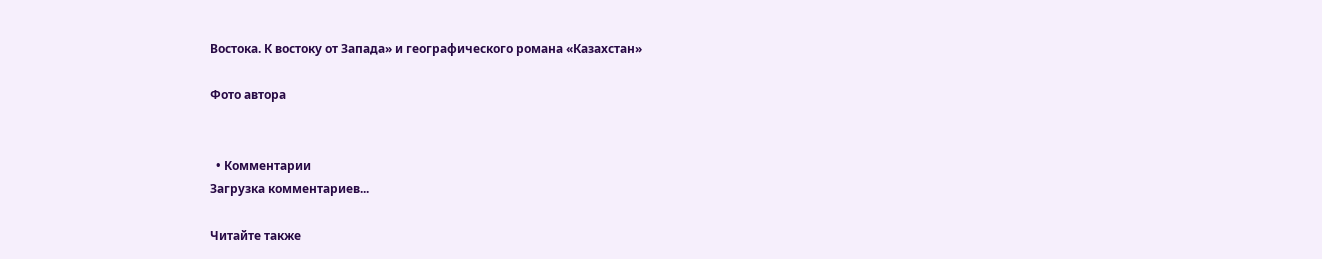Востока. К востоку от Запада» и географического романа «Казахстан»

Фото автора


  • Комментарии
Загрузка комментариев...

Читайте также